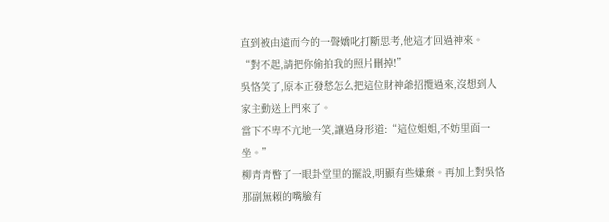直到被由遠而今的一聲嬌叱打斷思考,他這才回過神來。
“對不起,請把你偷拍我的照片刪掉!”
吳恪笑了,原本正發愁怎么把這位財神爺招攬過來,沒想到人家主動送上門來了。
當下不卑不亢地一笑,讓過身形道:“這位姐姐,不妨里面一坐。”
柳青青瞥了一眼卦堂里的擺設,明顯有些嫌棄。再加上對吳恪那副無賴的嘴臉有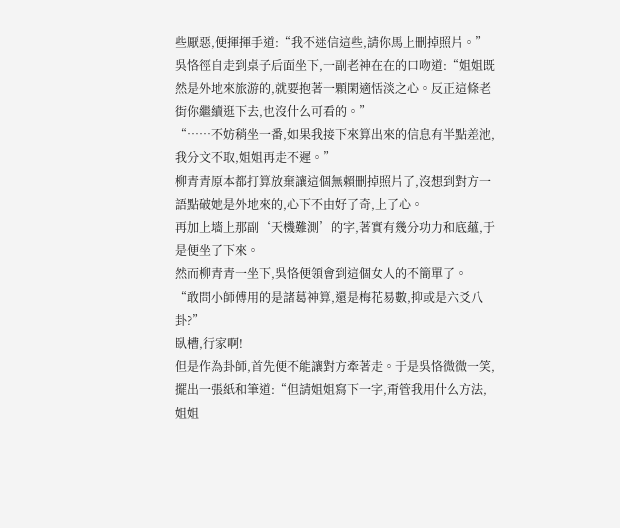些厭惡,便揮揮手道:“我不迷信這些,請你馬上刪掉照片。”
吳恪徑自走到桌子后面坐下,一副老神在在的口吻道:“姐姐既然是外地來旅游的,就要抱著一顆閑適恬淡之心。反正這條老街你繼續逛下去,也沒什么可看的。”
“……不妨稍坐一番,如果我接下來算出來的信息有半點差池,我分文不取,姐姐再走不遲。”
柳青青原本都打算放棄讓這個無賴刪掉照片了,沒想到對方一語點破她是外地來的,心下不由好了奇,上了心。
再加上墻上那副‘天機難測’的字,著實有幾分功力和底蘊,于是便坐了下來。
然而柳青青一坐下,吳恪便領會到這個女人的不簡單了。
“敢問小師傅用的是諸葛神算,還是梅花易數,抑或是六爻八卦?”
臥槽,行家啊!
但是作為卦師,首先便不能讓對方牽著走。于是吳恪微微一笑,擺出一張紙和筆道:“但請姐姐寫下一字,甭管我用什么方法,姐姐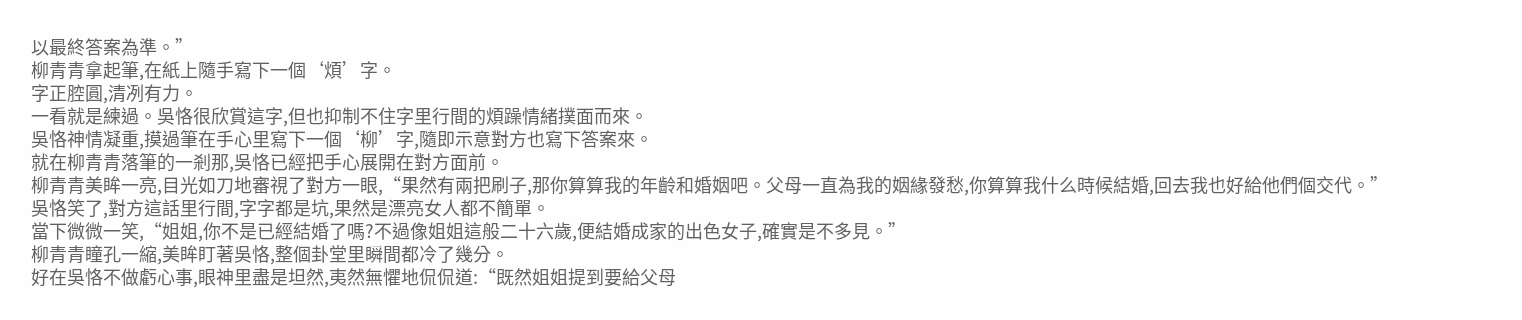以最終答案為準。”
柳青青拿起筆,在紙上隨手寫下一個‘煩’字。
字正腔圓,清冽有力。
一看就是練過。吳恪很欣賞這字,但也抑制不住字里行間的煩躁情緒撲面而來。
吳恪神情凝重,摸過筆在手心里寫下一個‘柳’字,隨即示意對方也寫下答案來。
就在柳青青落筆的一剎那,吳恪已經把手心展開在對方面前。
柳青青美眸一亮,目光如刀地審視了對方一眼,“果然有兩把刷子,那你算算我的年齡和婚姻吧。父母一直為我的姻緣發愁,你算算我什么時候結婚,回去我也好給他們個交代。”
吳恪笑了,對方這話里行間,字字都是坑,果然是漂亮女人都不簡單。
當下微微一笑,“姐姐,你不是已經結婚了嗎?不過像姐姐這般二十六歲,便結婚成家的出色女子,確實是不多見。”
柳青青瞳孔一縮,美眸盯著吳恪,整個卦堂里瞬間都冷了幾分。
好在吳恪不做虧心事,眼神里盡是坦然,夷然無懼地侃侃道:“既然姐姐提到要給父母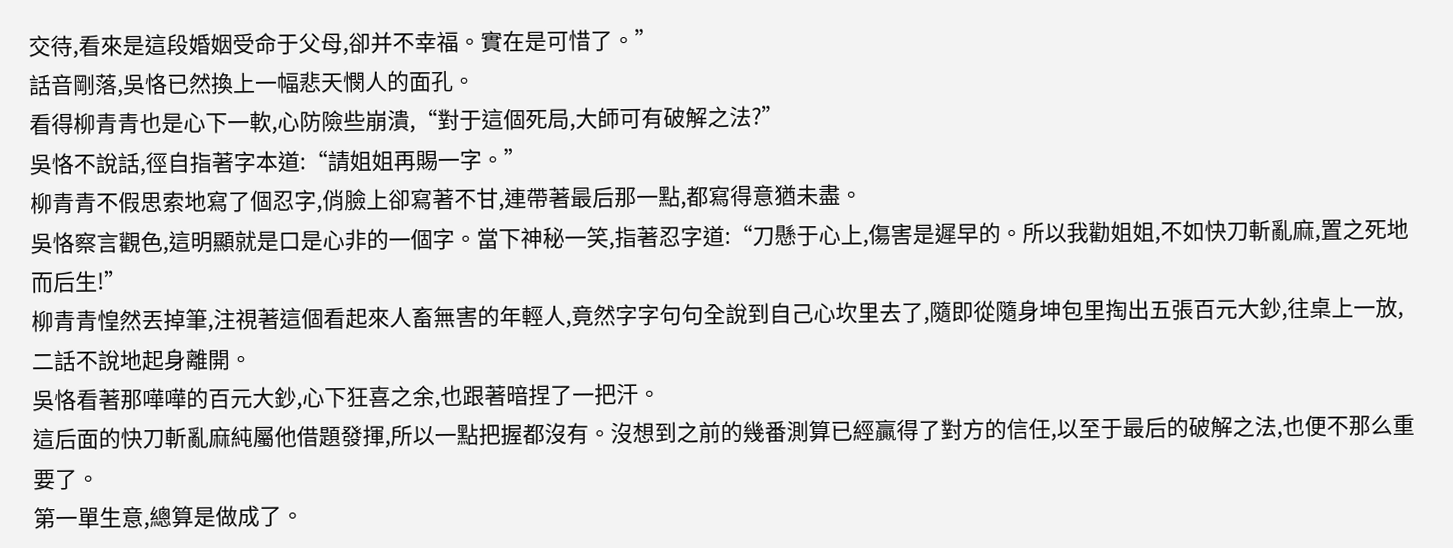交待,看來是這段婚姻受命于父母,卻并不幸福。實在是可惜了。”
話音剛落,吳恪已然換上一幅悲天憫人的面孔。
看得柳青青也是心下一軟,心防險些崩潰,“對于這個死局,大師可有破解之法?”
吳恪不說話,徑自指著字本道:“請姐姐再賜一字。”
柳青青不假思索地寫了個忍字,俏臉上卻寫著不甘,連帶著最后那一點,都寫得意猶未盡。
吳恪察言觀色,這明顯就是口是心非的一個字。當下神秘一笑,指著忍字道:“刀懸于心上,傷害是遲早的。所以我勸姐姐,不如快刀斬亂麻,置之死地而后生!”
柳青青惶然丟掉筆,注視著這個看起來人畜無害的年輕人,竟然字字句句全說到自己心坎里去了,隨即從隨身坤包里掏出五張百元大鈔,往桌上一放,二話不說地起身離開。
吳恪看著那嘩嘩的百元大鈔,心下狂喜之余,也跟著暗捏了一把汗。
這后面的快刀斬亂麻純屬他借題發揮,所以一點把握都沒有。沒想到之前的幾番測算已經贏得了對方的信任,以至于最后的破解之法,也便不那么重要了。
第一單生意,總算是做成了。